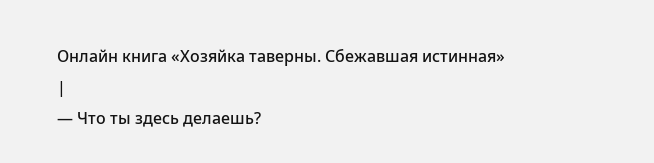Онлайн книга «Хозяйка таверны. Сбежавшая истинная»
|
— Что ты здесь делаешь?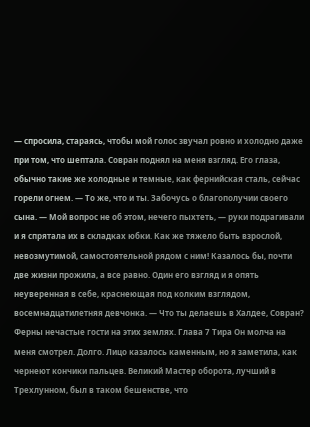— спросила, стараясь, чтобы мой голос звучал ровно и холодно даже при том, что шептала. Совран поднял на меня взгляд. Его глаза, обычно такие же холодные и темные, как фернийская сталь, сейчас горели огнем. — То же, что и ты. Забочусь о благополучии своего сына. — Мой вопрос не об этом, нечего пыхтеть, — руки подрагивали и я спрятала их в складках юбки. Как же тяжело быть взрослой, невозмутимой, самостоятельной рядом с ним! Казалось бы, почти две жизни прожила, а все равно. Один его взгляд и я опять неуверенная в себе, краснеющая под колким взглядом, восемнадцатилетняя девчонка. — Что ты делаешь в Халдее, Совран? Ферны нечастые гости на этих землях. Глава 7 Тира Он молча на меня смотрел. Долго. Лицо казалось каменным, но я заметила, как чернеют кончики пальцев. Великий Мастер оборота, лучший в Трехлунном, был в таком бешенстве, что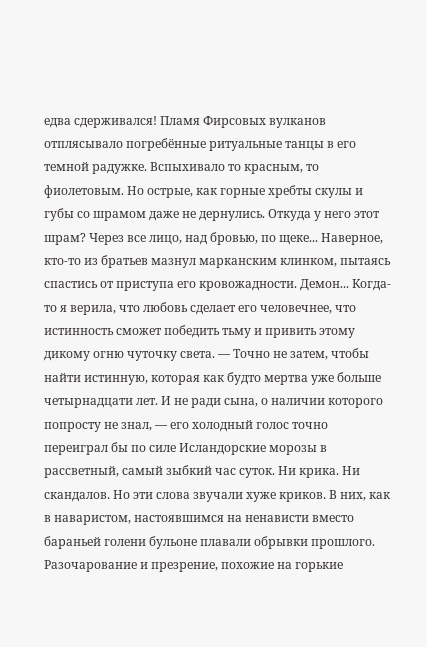едва сдерживался! Пламя Фирсовых вулканов отплясывало погребённые ритуальные танцы в его темной радужке. Вспыхивало то красным, то фиолетовым. Но острые, как горные хребты скулы и губы со шрамом даже не дернулись. Откуда у него этот шрам? Через все лицо, над бровью, по щеке... Наверное, кто-то из братьев мазнул марканским клинком, пытаясь спастись от приступа его кровожадности. Демон... Когда-то я верила, что любовь сделает его человечнее, что истинность сможет победить тьму и привить этому дикому огню чуточку света. — Точно не затем, чтобы найти истинную, которая как будто мертва уже больше четырнадцати лет. И не ради сына, о наличии которого попросту не знал, — его холодный голос точно переиграл бы по силе Исландорские морозы в рассветный, самый зыбкий час суток. Ни крика. Ни скандалов. Но эти слова звучали хуже криков. В них, как в наваристом, настоявшимся на ненависти вместо бараньей голени бульоне плавали обрывки прошлого. Разочарование и презрение, похожие на горькие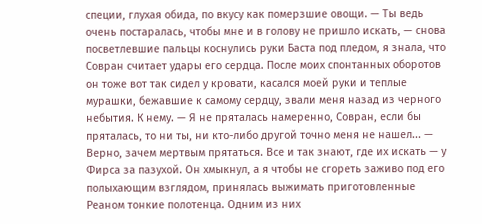специи, глухая обида, по вкусу как померзшие овощи. — Ты ведь очень постаралась, чтобы мне и в голову не пришло искать, — снова посветлевшие пальцы коснулись руки Баста под пледом, я знала, что Совран считает удары его сердца. После моих спонтанных оборотов он тоже вот так сидел у кровати, касался моей руки и теплые мурашки, бежавшие к самому сердцу, звали меня назад из черного небытия. К нему. — Я не пряталась намеренно, Совран, если бы пряталась, то ни ты, ни кто-либо другой точно меня не нашел... — Верно, зачем мертвым прятаться. Все и так знают, где их искать — у Фирса за пазухой. Он хмыкнул, а я чтобы не сгореть заживо под его полыхающим взглядом, принялась выжимать приготовленные Реаном тонкие полотенца. Одним из них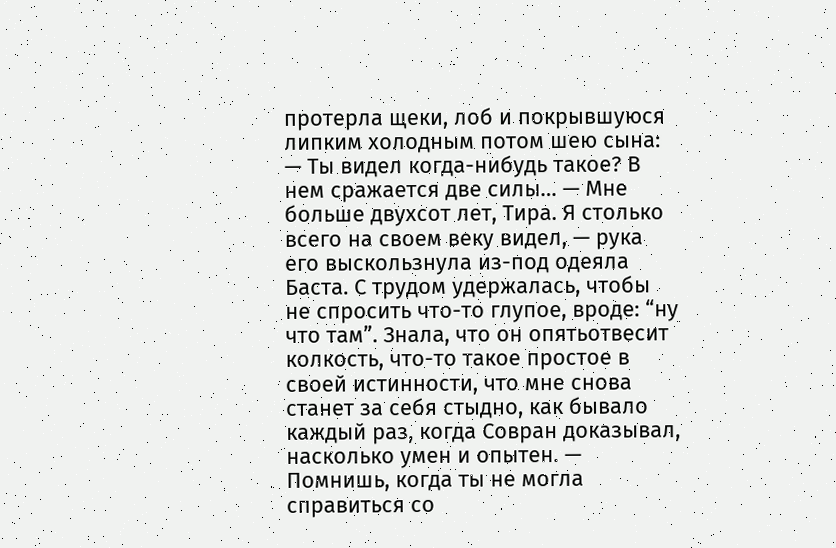протерла щеки, лоб и покрывшуюся липким холодным потом шею сына: — Ты видел когда-нибудь такое? В нем сражается две силы… — Мне больше двухсот лет, Тира. Я столько всего на своем веку видел, — рука его выскользнула из-под одеяла Баста. С трудом удержалась, чтобы не спросить что-то глупое, вроде: “ну что там”. Знала, что он опятьотвесит колкость, что-то такое простое в своей истинности, что мне снова станет за себя стыдно, как бывало каждый раз, когда Совран доказывал, насколько умен и опытен. — Помнишь, когда ты не могла справиться со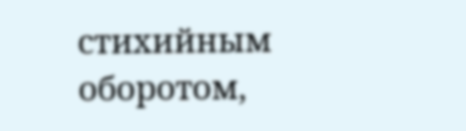стихийным оборотом,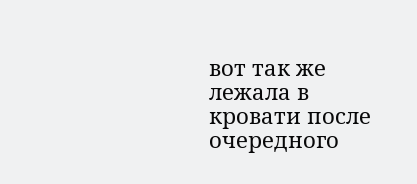вот так же лежала в кровати после очередного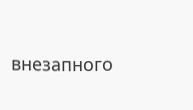внезапного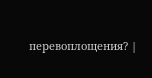перевоплощения? |